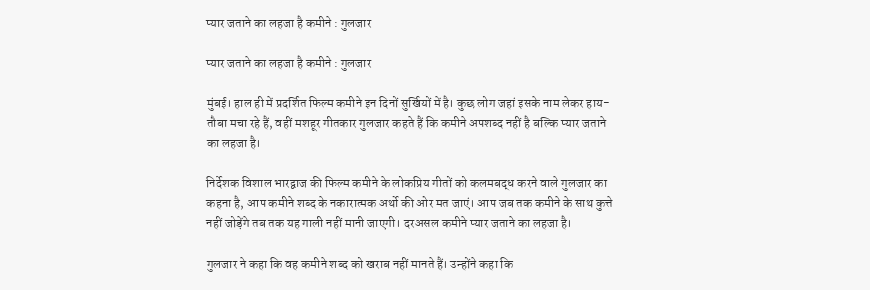प्यार जताने का लहजा है कमीने : गुलजार

प्यार जताने का लहजा है कमीने : गुलजार

मुंबई। हाल ही में प्रदर्शित फिल्म कमीने इन दिनों सुर्खियों में है। कुछ लोग जहां इसके नाम लेकर हाय-तौबा मचा रहे हैं, वहीं मशहूर गीतकार गुलजार कहते हैं कि कमीने अपशब्द नहीं है बल्कि प्यार जताने का लहजा है।

निर्देशक विशाल भारद्वाज की फिल्म कमीने के लोकप्रिय गीतों को कलमबद्ध करने वाले गुलजार का कहना है, आप कमीने शब्द के नकारात्मक अर्थो की ओर मत जाएं। आप जब तक कमीने के साथ कुत्ते नहीं जोड़ेंगे तब तक यह गाली नहीं मानी जाएगी। दरअसल कमीने प्यार जताने का लहजा है।

गुलजार ने कहा कि वह कमीने शब्द को खराब नहीं मानते हैं। उन्होंने कहा कि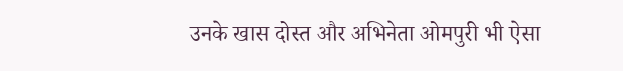उनके खास दोस्त और अभिनेता ओमपुरी भी ऐसा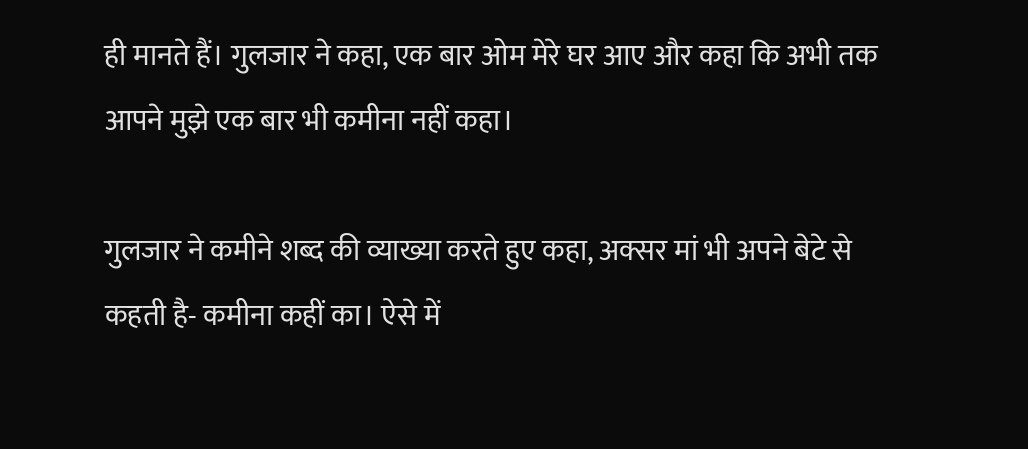ही मानते हैं। गुलजार ने कहा, एक बार ओम मेरे घर आए और कहा कि अभी तक आपने मुझे एक बार भी कमीना नहीं कहा।

गुलजार ने कमीने शब्द की व्याख्या करते हुए कहा, अक्सर मां भी अपने बेटे से कहती है- कमीना कहीं का। ऐसे में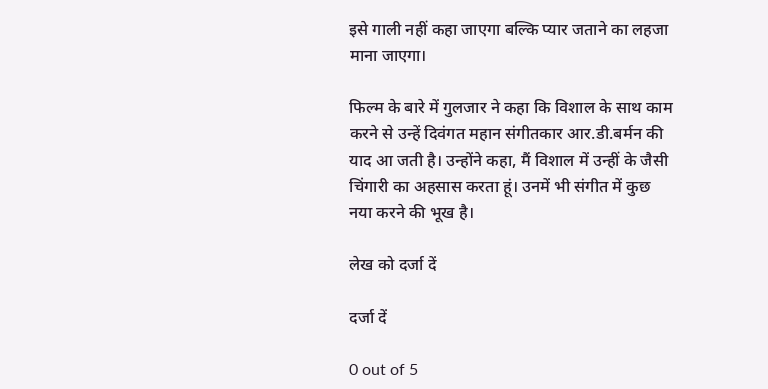इसे गाली नहीं कहा जाएगा बल्कि प्यार जताने का लहजा माना जाएगा।

फिल्म के बारे में गुलजार ने कहा कि विशाल के साथ काम करने से उन्हें दिवंगत महान संगीतकार आर.डी.बर्मन की याद आ जती है। उन्होंने कहा, मैं विशाल में उन्हीं के जैसी चिंगारी का अहसास करता हूं। उनमें भी संगीत में कुछ नया करने की भूख है।

लेख को दर्जा दें

दर्जा दें

0 out of 5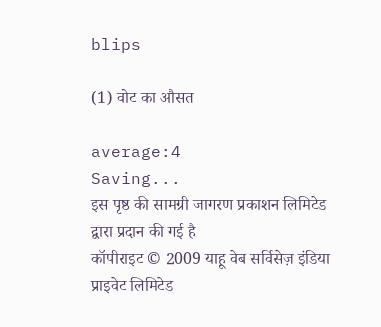blips

(1) वोट का औसत

average:4
Saving...
इस पृष्ठ की सामग्री जागरण प्रकाशन लिमिटेड द्वारा प्रदान की गई है
कॉपीराइट © 2009 याहू वेब सर्विसेज़ इंडिया प्राइवेट लिमिटेड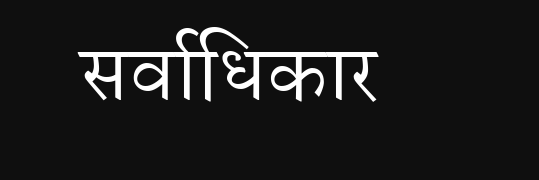सर्वाधिकार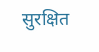सुरक्षित